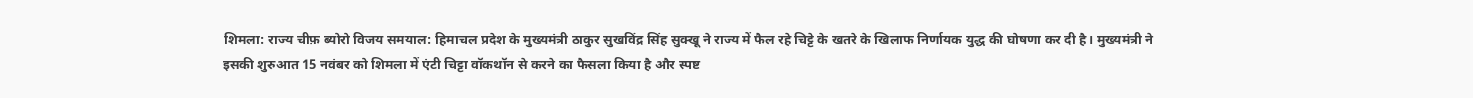शिमला: राज्य चीफ़ ब्योरो विजय समयाल: हिमाचल प्रदेश के मुख्यमंत्री ठाकुर सुखविंद्र सिंह सुक्खू ने राज्य में फैल रहे चिट्टे के खतरे के खिलाफ निर्णायक युद्ध की घोषणा कर दी है। मुख्यमंत्री ने इसकी शुरुआत 15 नवंबर को शिमला में एंटी चिट्टा वॉकथॉन से करने का फैसला किया है और स्पष्ट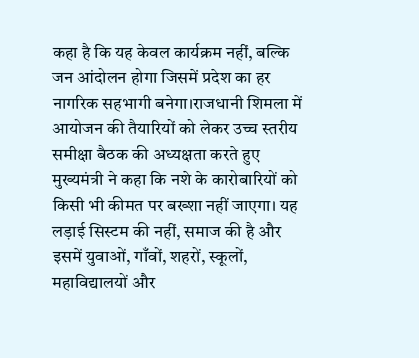कहा है कि यह केवल कार्यक्रम नहीं, बल्कि जन आंदोलन होगा जिसमें प्रदेश का हर नागरिक सहभागी बनेगा।राजधानी शिमला में आयोजन की तैयारियों को लेकर उच्च स्तरीय समीक्षा बैठक की अध्यक्षता करते हुए मुख्यमंत्री ने कहा कि नशे के कारोबारियों को किसी भी कीमत पर बख्शा नहीं जाएगा। यह लड़ाई सिस्टम की नहीं, समाज की है और इसमें युवाओं, गाँवों, शहरों, स्कूलों, महाविद्यालयों और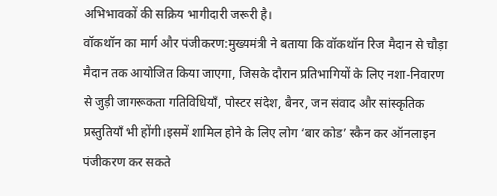अभिभावकों की सक्रिय भागीदारी जरूरी है।
वॉकथॉन का मार्ग और पंजीकरण:मुख्यमंत्री ने बताया कि वॉकथॉन रिज मैदान से चौड़ा मैदान तक आयोजित किया जाएगा, जिसके दौरान प्रतिभागियों के लिए नशा-निवारण से जुड़ी जागरूकता गतिविधियाँ, पोस्टर संदेश, बैनर, जन संवाद और सांस्कृतिक प्रस्तुतियाँ भी होंगी।इसमें शामिल होने के लिए लोग ‘बार कोड’ स्कैन कर ऑनलाइन पंजीकरण कर सकते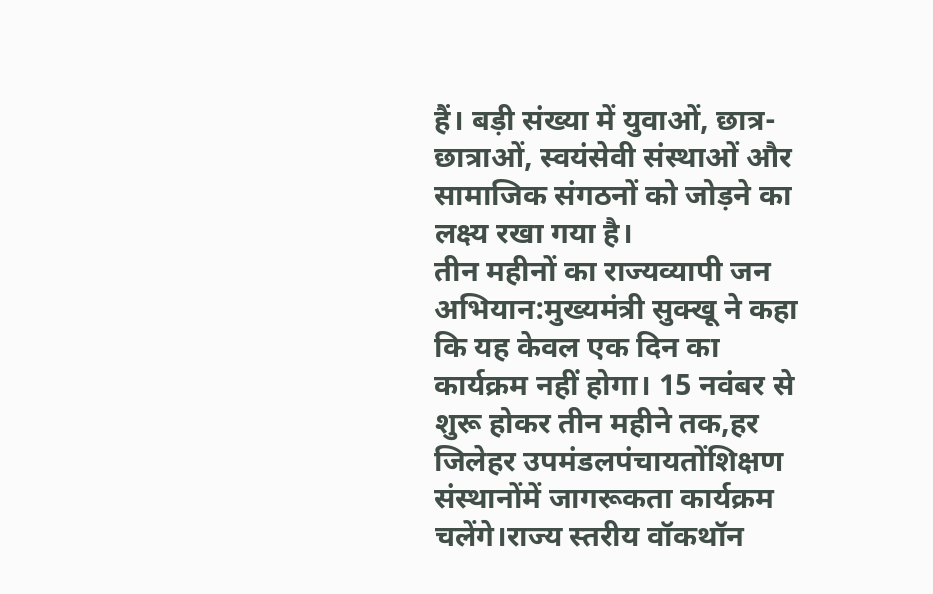हैं। बड़ी संख्या में युवाओं, छात्र-छात्राओं, स्वयंसेवी संस्थाओं और सामाजिक संगठनों को जोड़ने का लक्ष्य रखा गया है।
तीन महीनों का राज्यव्यापी जन अभियान:मुख्यमंत्री सुक्खू ने कहा कि यह केवल एक दिन का कार्यक्रम नहीं होगा। 15 नवंबर से शुरू होकर तीन महीने तक,हर जिलेहर उपमंडलपंचायतोंशिक्षण संस्थानोंमें जागरूकता कार्यक्रम चलेंगे।राज्य स्तरीय वॉकथॉन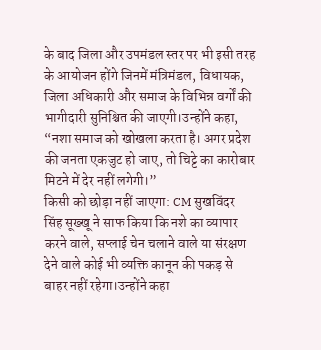के बाद जिला और उपमंडल स्तर पर भी इसी तरह के आयोजन होंगे जिनमें मंत्रिमंडल, विधायक, जिला अधिकारी और समाज के विभिन्न वर्गों की भागीदारी सुनिश्चित की जाएगी।उन्होंने कहा, “नशा समाज को खोखला करता है। अगर प्रदेश की जनता एकजुट हो जाए, तो चिट्टे का कारोबार मिटने में देर नहीं लगेगी।”
किसी को छोड़ा नहीं जाएगा: CM सुखविंदर सिंह सूख्खू ने साफ किया कि नशे का व्यापार करने वाले, सप्लाई चेन चलाने वाले या संरक्षण देने वाले कोई भी व्यक्ति कानून की पकड़ से बाहर नहीं रहेगा।उन्होंने कहा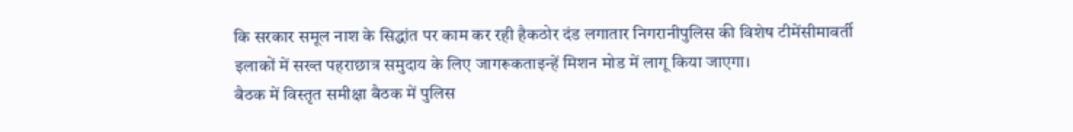कि सरकार समूल नाश के सिद्धांत पर काम कर रही हैकठोर दंड लगातार निगरानीपुलिस की विशेष टीमेंसीमावर्ती इलाकों में सख्त पहराछात्र समुदाय के लिए जागरूकताइन्हें मिशन मोड में लागू किया जाएगा।
बैठक में विस्तृत समीक्षा बैठक में पुलिस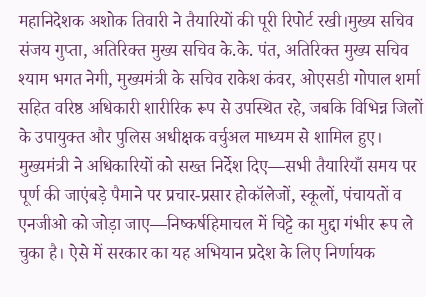महानिदेशक अशोक तिवारी ने तैयारियों की पूरी रिपोर्ट रखी।मुख्य सचिव संजय गुप्ता, अतिरिक्त मुख्य सचिव के.के. पंत, अतिरिक्त मुख्य सचिव श्याम भगत नेगी, मुख्यमंत्री के सचिव राकेश कंवर, ओएसडी गोपाल शर्मा सहित वरिष्ठ अधिकारी शारीरिक रूप से उपस्थित रहे, जबकि विभिन्न जिलों के उपायुक्त और पुलिस अधीक्षक वर्चुअल माध्यम से शामिल हुए।
मुख्यमंत्री ने अधिकारियों को सख्त निर्देश दिए—सभी तैयारियाँ समय पर पूर्ण की जाएंबड़े पैमाने पर प्रचार-प्रसार होकॉलेजों, स्कूलों, पंचायतों व एनजीओ को जोड़ा जाए—निष्कर्षहिमाचल में चिट्टे का मुद्दा गंभीर रूप ले चुका है। ऐसे में सरकार का यह अभियान प्रदेश के लिए निर्णायक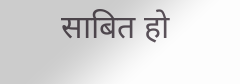साबित हो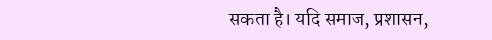सकता है। यदि समाज, प्रशासन,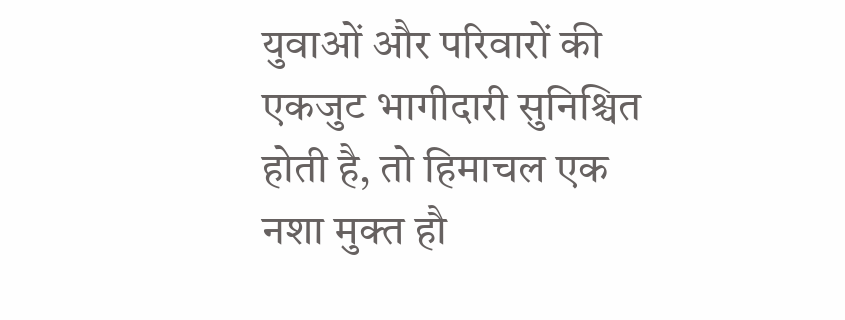युवाओं और परिवारों की एकजुट भागीदारी सुनिश्चित होती है, तो हिमाचल एक नशा मुक्त हौ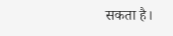सकता है।